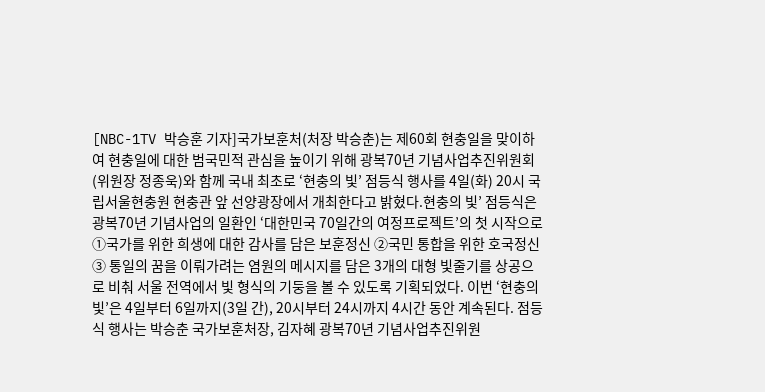[NBC-1TV 박승훈 기자]국가보훈처(처장 박승춘)는 제60회 현충일을 맞이하여 현충일에 대한 범국민적 관심을 높이기 위해 광복70년 기념사업추진위원회(위원장 정종욱)와 함께 국내 최초로 ‘현충의 빛’ 점등식 행사를 4일(화) 20시 국립서울현충원 현충관 앞 선양광장에서 개최한다고 밝혔다.현충의 빛’ 점등식은 광복70년 기념사업의 일환인 ‘대한민국 70일간의 여정프로젝트’의 첫 시작으로 ①국가를 위한 희생에 대한 감사를 담은 보훈정신 ②국민 통합을 위한 호국정신 ③ 통일의 꿈을 이뤄가려는 염원의 메시지를 담은 3개의 대형 빛줄기를 상공으로 비춰 서울 전역에서 빛 형식의 기둥을 볼 수 있도록 기획되었다. 이번 ‘현충의 빛’은 4일부터 6일까지(3일 간), 20시부터 24시까지 4시간 동안 계속된다. 점등식 행사는 박승춘 국가보훈처장, 김자혜 광복70년 기념사업추진위원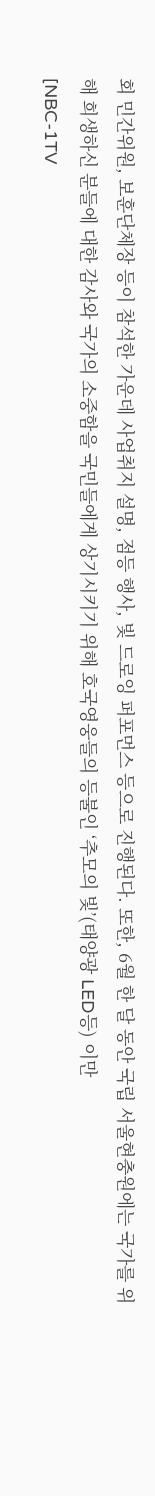회 민간위원, 보훈단체장 등이 참석한 가운데 사업취지 설명, 점등 행사, 빛 드로잉 퍼포먼스 등으로 진행된다. 또한, 6월 한 달 동안 국립 서울현충원에는 국가를 위해 희생하신 분들에 대한 감사와 국가의 소중함을 국민들에게 상기시키기 위해 호국영웅들의 등불인 ‘추모의 빛’(태양광 LED등) 이만
[NBC-1TV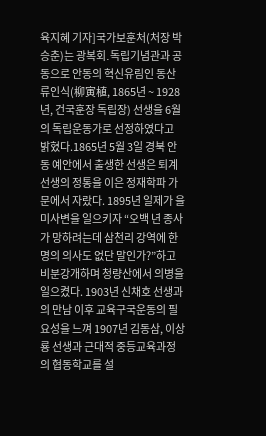육지혜 기자]국가보훈처(처장 박승춘)는 광복회․독립기념관과 공동으로 안동의 혁신유림인 동산 류인식(柳寅植, 1865년 ~ 1928년, 건국훈장 독립장) 선생을 6월의 독립운동가로 선정하였다고 밝혔다.1865년 5월 3일 경북 안동 예안에서 출생한 선생은 퇴계 선생의 정통을 이은 정재학파 가문에서 자랐다. 1895년 일제가 을미사변을 일으키자 “오백 년 종사가 망하려는데 삼천리 강역에 한 명의 의사도 없단 말인가?”하고 비분강개하며 청량산에서 의병을 일으켰다. 1903년 신채호 선생과의 만남 이후 교육구국운동의 필요성을 느껴 1907년 김동삼, 이상룡 선생과 근대적 중등교육과정의 협동학교를 설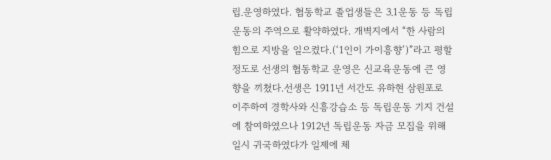립․운영하였다. 협동학교 졸업생들은 3․1운동 등 독립운동의 주역으로 활약하였다. 개벽지에서 “한 사람의 힘으로 지방을 일으켰다.(‘1인이 가이흥향’)”라고 평할 정도로 선생의 협동학교 운영은 신교육운동에 큰 영향을 끼쳤다.선생은 1911년 서간도 유하현 삼원포로 이주하여 경학사와 신흥강습소 등 독립운동 기지 건설에 참여하였으나 1912년 독립운동 자금 모집을 위해 일시 귀국하였다가 일제에 체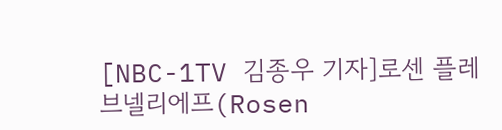[NBC-1TV 김종우 기자]로센 플레브넬리에프(Rosen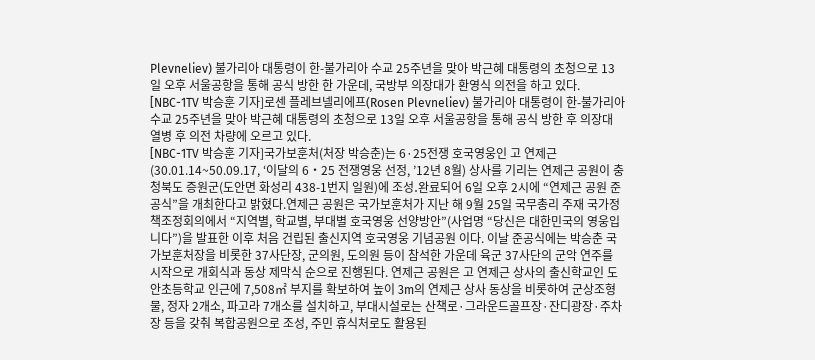Plevneliev) 불가리아 대통령이 한-불가리아 수교 25주년을 맞아 박근혜 대통령의 초청으로 13일 오후 서울공항을 통해 공식 방한 한 가운데, 국방부 의장대가 환영식 의전을 하고 있다.
[NBC-1TV 박승훈 기자]로센 플레브넬리에프(Rosen Plevneliev) 불가리아 대통령이 한-불가리아 수교 25주년을 맞아 박근혜 대통령의 초청으로 13일 오후 서울공항을 통해 공식 방한 후 의장대 열병 후 의전 차량에 오르고 있다.
[NBC-1TV 박승훈 기자]국가보훈처(처장 박승춘)는 6·25전쟁 호국영웅인 고 연제근(30.01.14~50.09.17, ‘이달의 6‧25 전쟁영웅 선정, ’12년 8월) 상사를 기리는 연제근 공원이 충청북도 증원군(도안면 화성리 438-1번지 일원)에 조성․완료되어 6일 오후 2시에 “연제근 공원 준공식”을 개최한다고 밝혔다.연제근 공원은 국가보훈처가 지난 해 9월 25일 국무총리 주재 국가정책조정회의에서 “지역별, 학교별, 부대별 호국영웅 선양방안”(사업명 “당신은 대한민국의 영웅입니다”)을 발표한 이후 처음 건립된 출신지역 호국영웅 기념공원 이다. 이날 준공식에는 박승춘 국가보훈처장을 비롯한 37사단장, 군의원, 도의원 등이 참석한 가운데 육군 37사단의 군악 연주를 시작으로 개회식과 동상 제막식 순으로 진행된다. 연제근 공원은 고 연제근 상사의 출신학교인 도안초등학교 인근에 7,508㎡ 부지를 확보하여 높이 3m의 연제근 상사 동상을 비롯하여 군상조형물, 정자 2개소, 파고라 7개소를 설치하고, 부대시설로는 산책로·그라운드골프장·잔디광장·주차장 등을 갖춰 복합공원으로 조성, 주민 휴식처로도 활용된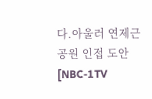다.아울러 연제근 공원 인접 도안
[NBC-1TV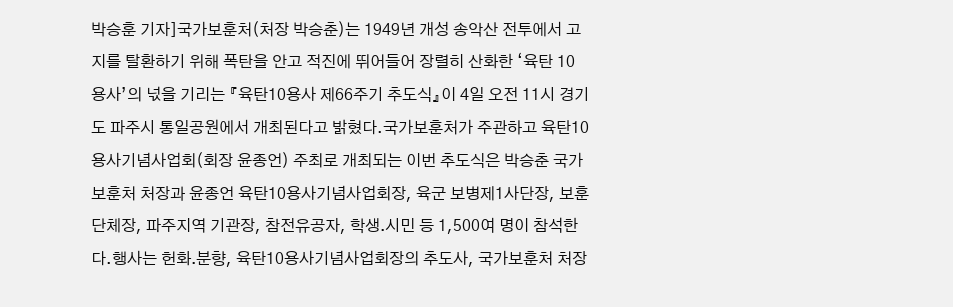박승훈 기자]국가보훈처(처장 박승춘)는 1949년 개성 송악산 전투에서 고지를 탈환하기 위해 폭탄을 안고 적진에 뛰어들어 장렬히 산화한 ‘육탄 10용사’의 넋을 기리는 『육탄10용사 제66주기 추도식』이 4일 오전 11시 경기도 파주시 통일공원에서 개최된다고 밝혔다.국가보훈처가 주관하고 육탄10용사기념사업회(회장 윤종언) 주최로 개최되는 이번 추도식은 박승춘 국가보훈처 처장과 윤종언 육탄10용사기념사업회장, 육군 보병제1사단장, 보훈단체장, 파주지역 기관장, 참전유공자, 학생․시민 등 1,500여 명이 참석한다.행사는 헌화․분향, 육탄10용사기념사업회장의 추도사, 국가보훈처 처장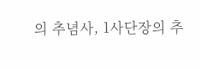의 추념사, 1사단장의 추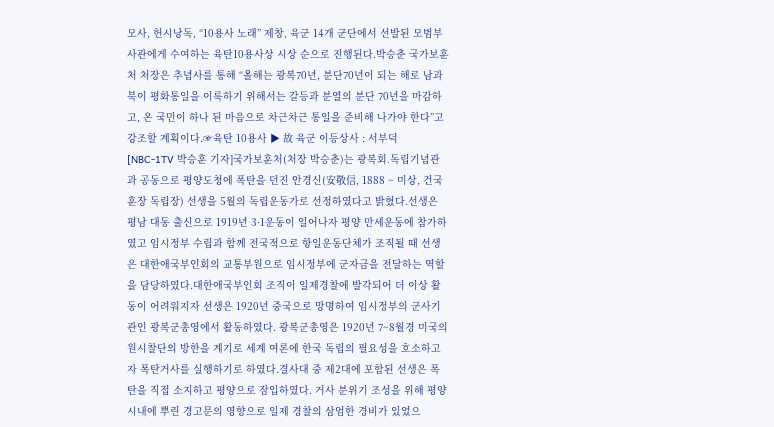모사, 헌시낭독, “10용사 노래” 제창, 육군 14개 군단에서 선발된 모범부사관에게 수여하는 육탄10용사상 시상 순으로 진행된다.박승춘 국가보훈처 처장은 추념사를 통해 “올해는 광복70년, 분단70년이 되는 해로 남과 북이 평화통일을 이룩하기 위해서는 갈등과 분열의 분단 70년을 마감하고, 온 국민이 하나 된 마음으로 차근차근 통일을 준비해 나가야 한다”고 강조할 계획이다.☞육탄 10용사 ▶ 故 육군 이등상사 : 서부덕
[NBC-1TV 박승훈 기자]국가보훈처(처장 박승춘)는 광복회․독립기념관과 공동으로 평양도청에 폭탄을 던진 안경신(安敬信, 1888 ~ 미상, 건국훈장 독립장) 선생을 5월의 독립운동가로 선정하였다고 밝혔다.선생은 평남 대동 출신으로 1919년 3·1운동이 일어나자 평양 만세운동에 참가하였고 임시정부 수립과 함께 전국적으로 항일운동단체가 조직될 때 선생은 대한애국부인회의 교통부원으로 임시정부에 군자금을 전달하는 역할을 담당하였다.대한애국부인회 조직이 일제경찰에 발각되어 더 이상 활동이 어려워지자 선생은 1920년 중국으로 망명하여 임시정부의 군사기관인 광복군총영에서 활동하였다. 광복군총영은 1920년 7~8월경 미국의원시찰단의 방한을 계기로 세계 여론에 한국 독립의 필요성을 호소하고자 폭탄거사를 실행하기로 하였다.결사대 중 제2대에 포함된 선생은 폭탄을 직접 소지하고 평양으로 잠입하였다. 거사 분위기 조성을 위해 평양 시내에 뿌린 경고문의 영향으로 일제 경찰의 삼엄한 경비가 있었으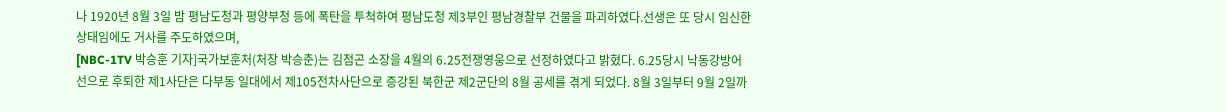나 1920년 8월 3일 밤 평남도청과 평양부청 등에 폭탄을 투척하여 평남도청 제3부인 평남경찰부 건물을 파괴하였다.선생은 또 당시 임신한 상태임에도 거사를 주도하였으며,
[NBC-1TV 박승훈 기자]국가보훈처(처장 박승춘)는 김점곤 소장을 4월의 6․25전쟁영웅으로 선정하였다고 밝혔다. 6.25당시 낙동강방어선으로 후퇴한 제1사단은 다부동 일대에서 제105전차사단으로 증강된 북한군 제2군단의 8월 공세를 겪게 되었다. 8월 3일부터 9월 2일까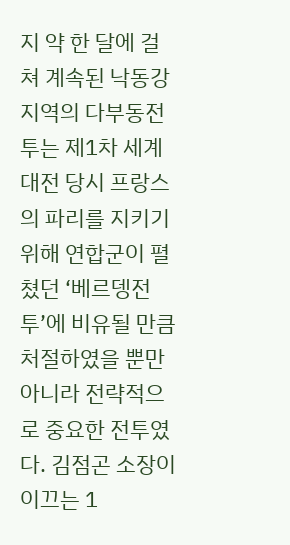지 약 한 달에 걸쳐 계속된 낙동강 지역의 다부동전투는 제1차 세계대전 당시 프랑스의 파리를 지키기 위해 연합군이 펼쳤던 ‘베르뎅전투’에 비유될 만큼 처절하였을 뿐만 아니라 전략적으로 중요한 전투였다. 김점곤 소장이 이끄는 1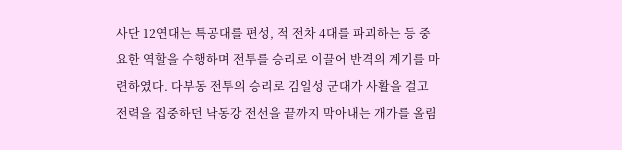사단 12연대는 특공대를 편성, 적 전차 4대를 파괴하는 등 중요한 역할을 수행하며 전투를 승리로 이끌어 반격의 계기를 마련하였다. 다부동 전투의 승리로 김일성 군대가 사활을 걸고 전력을 집중하던 낙동강 전선을 끝까지 막아내는 개가를 올림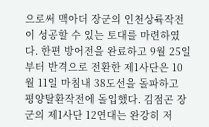으로써 맥아더 장군의 인천상륙작전이 성공할 수 있는 토대를 마련하였다. 한편 방어전을 완료하고 9월 25일부터 반격으로 전환한 제1사단은 10월 11일 마침내 38도선을 돌파하고 평양탈환작전에 돌입했다. 김점곤 장군의 제1사단 12연대는 완강히 저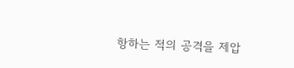항하는 적의 공격을 제압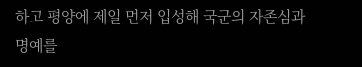하고 평양에 제일 먼저 입성해 국군의 자존심과 명예를